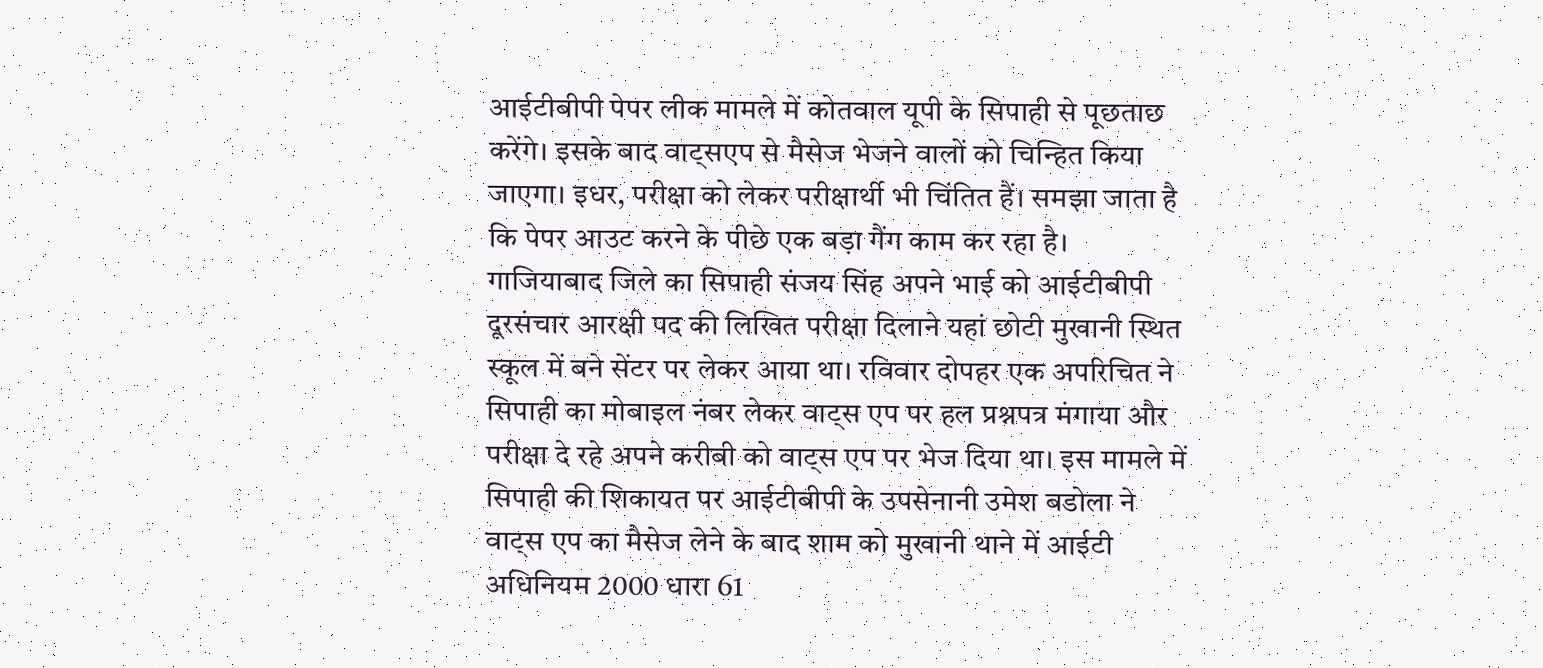आईटीबीपी पेपर लीक मामले में कोतवाल यूपी के सिपाही से पूछताछ करेंगे। इसके बाद वाट्सएप से मैसेज भेजने वालों को चिन्हित किया जाएगा। इधर, परीक्षा को लेकर परीक्षार्थी भी चिंतित हैं। समझा जाता है कि पेपर आउट करने के पीछे एक बड़ा गैंग काम कर रहा है।
गाजियाबाद जिले का सिपाही संजय सिंह अपने भाई को आईटीबीपी दूरसंचार आरक्षी पद की लिखित परीक्षा दिलाने यहां छोटी मुखानी स्थित स्कूल में बने सेंटर पर लेकर आया था। रविवार दोपहर एक अपरिचित ने सिपाही का मोबाइल नंबर लेकर वाट्स एप पर हल प्रश्नपत्र मंगाया और परीक्षा दे रहे अपने करीबी को वाट्स एप पर भेज दिया था। इस मामले में सिपाही की शिकायत पर आईटीबीपी के उपसेनानी उमेश बडोला ने वाट्स एप का मैसेज लेने के बाद शाम को मुखानी थाने में आईटी अधिनियम 2000 धारा 61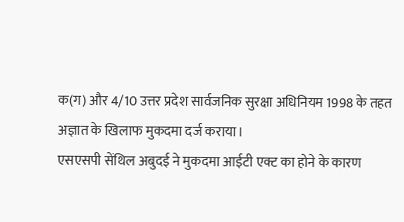क(ग) और 4/10 उत्तर प्रदेश सार्वजनिक सुरक्षा अधिनियम 1998 के तहत अज्ञात के खिलाफ मुकदमा दर्ज कराया।
एसएसपी सेंथिल अबुदई ने मुकदमा आईटी एक्ट का होने के कारण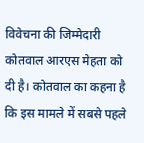विवेचना की जिम्मेदारी कोतवाल आरएस मेहता को दी है। कोतवाल का कहना है कि इस मामले में सबसे पहले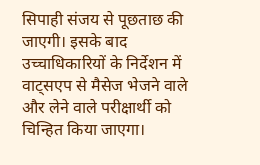सिपाही संजय से पूछताछ की जाएगी। इसके बाद उच्चाधिकारियों के निर्देशन में वाट्सएप से मैसेज भेजने वाले और लेने वाले परीक्षार्थी को चिन्हित किया जाएगा।